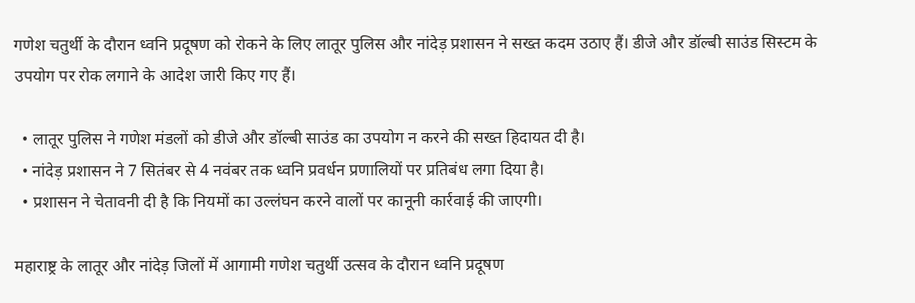गणेश चतुर्थी के दौरान ध्वनि प्रदूषण को रोकने के लिए लातूर पुलिस और नांदेड़ प्रशासन ने सख्त कदम उठाए हैं। डीजे और डॉल्बी साउंड सिस्टम के उपयोग पर रोक लगाने के आदेश जारी किए गए हैं।

  • लातूर पुलिस ने गणेश मंडलों को डीजे और डॉल्बी साउंड का उपयोग न करने की सख्त हिदायत दी है।
  • नांदेड़ प्रशासन ने 7 सितंबर से 4 नवंबर तक ध्वनि प्रवर्धन प्रणालियों पर प्रतिबंध लगा दिया है।
  • प्रशासन ने चेतावनी दी है कि नियमों का उल्लंघन करने वालों पर कानूनी कार्रवाई की जाएगी।

महाराष्ट्र के लातूर और नांदेड़ जिलों में आगामी गणेश चतुर्थी उत्सव के दौरान ध्वनि प्रदूषण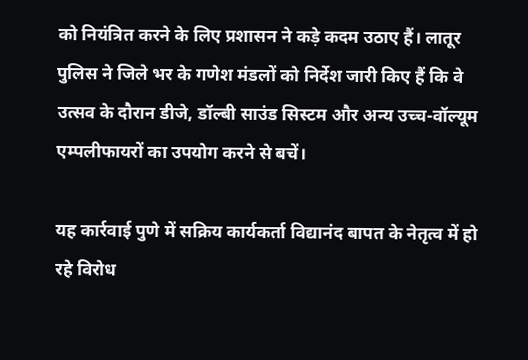को नियंत्रित करने के लिए प्रशासन ने कड़े कदम उठाए हैं। लातूर पुलिस ने जिले भर के गणेश मंडलों को निर्देश जारी किए हैं कि वे उत्सव के दौरान डीजे, डॉल्बी साउंड सिस्टम और अन्य उच्च-वॉल्यूम एम्पलीफायरों का उपयोग करने से बचें।

यह कार्रवाई पुणे में सक्रिय कार्यकर्ता विद्यानंद बापत के नेतृत्व में हो रहे विरोध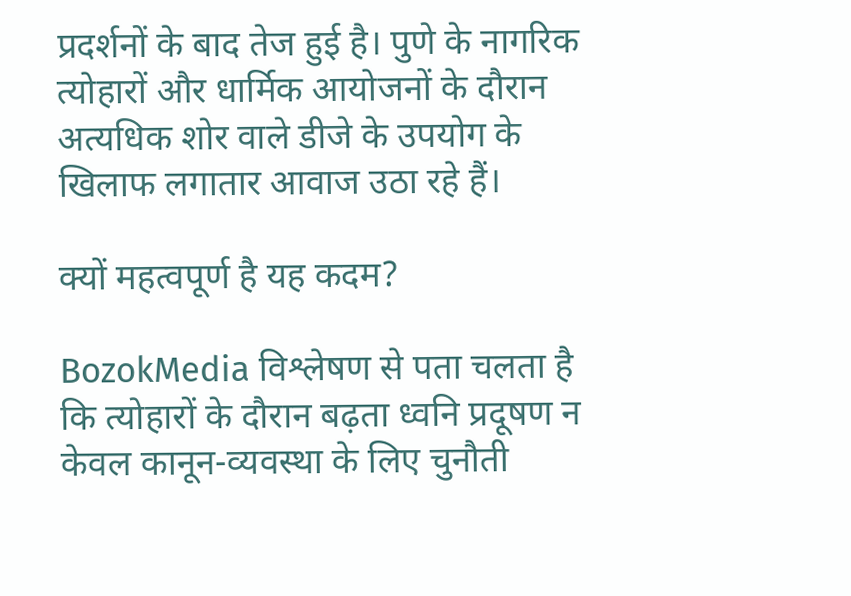प्रदर्शनों के बाद तेज हुई है। पुणे के नागरिक त्योहारों और धार्मिक आयोजनों के दौरान अत्यधिक शोर वाले डीजे के उपयोग के खिलाफ लगातार आवाज उठा रहे हैं।

क्यों महत्वपूर्ण है यह कदम?

BozokMedia विश्लेषण से पता चलता है कि त्योहारों के दौरान बढ़ता ध्वनि प्रदूषण न केवल कानून-व्यवस्था के लिए चुनौती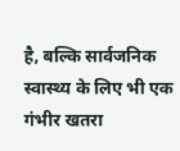है, बल्कि सार्वजनिक स्वास्थ्य के लिए भी एक गंभीर खतरा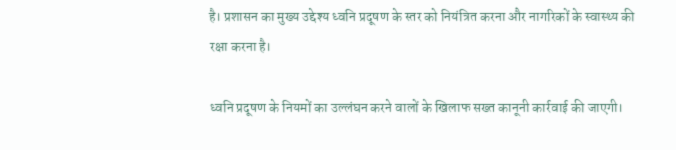है। प्रशासन का मुख्य उद्देश्य ध्वनि प्रदूषण के स्तर को नियंत्रित करना और नागरिकों के स्वास्थ्य की रक्षा करना है।

ध्वनि प्रदूषण के नियमों का उल्लंघन करने वालों के खिलाफ सख्त कानूनी कार्रवाई की जाएगी।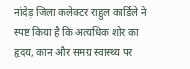नांदेड़ जिला कलेक्टर राहुल कार्डिले ने स्पष्ट किया है कि अत्यधिक शोर का हृदय, कान और समग्र स्वास्थ्य पर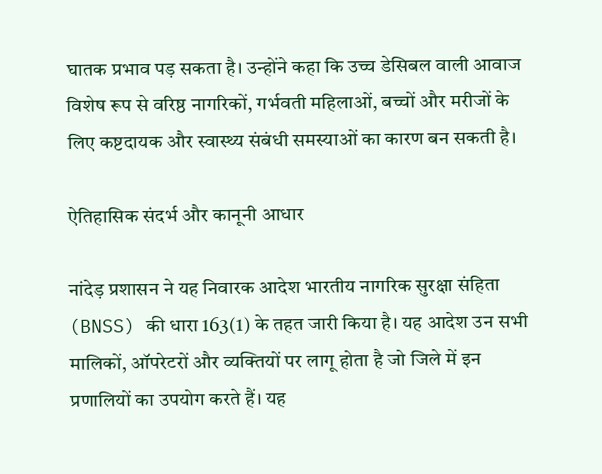घातक प्रभाव पड़ सकता है। उन्होंने कहा कि उच्च डेसिबल वाली आवाज विशेष रूप से वरिष्ठ नागरिकों, गर्भवती महिलाओं, बच्चों और मरीजों के लिए कष्टदायक और स्वास्थ्य संबंधी समस्याओं का कारण बन सकती है।

ऐतिहासिक संदर्भ और कानूनी आधार

नांदेड़ प्रशासन ने यह निवारक आदेश भारतीय नागरिक सुरक्षा संहिता (BNSS) की धारा 163(1) के तहत जारी किया है। यह आदेश उन सभी मालिकों, ऑपरेटरों और व्यक्तियों पर लागू होता है जो जिले में इन प्रणालियों का उपयोग करते हैं। यह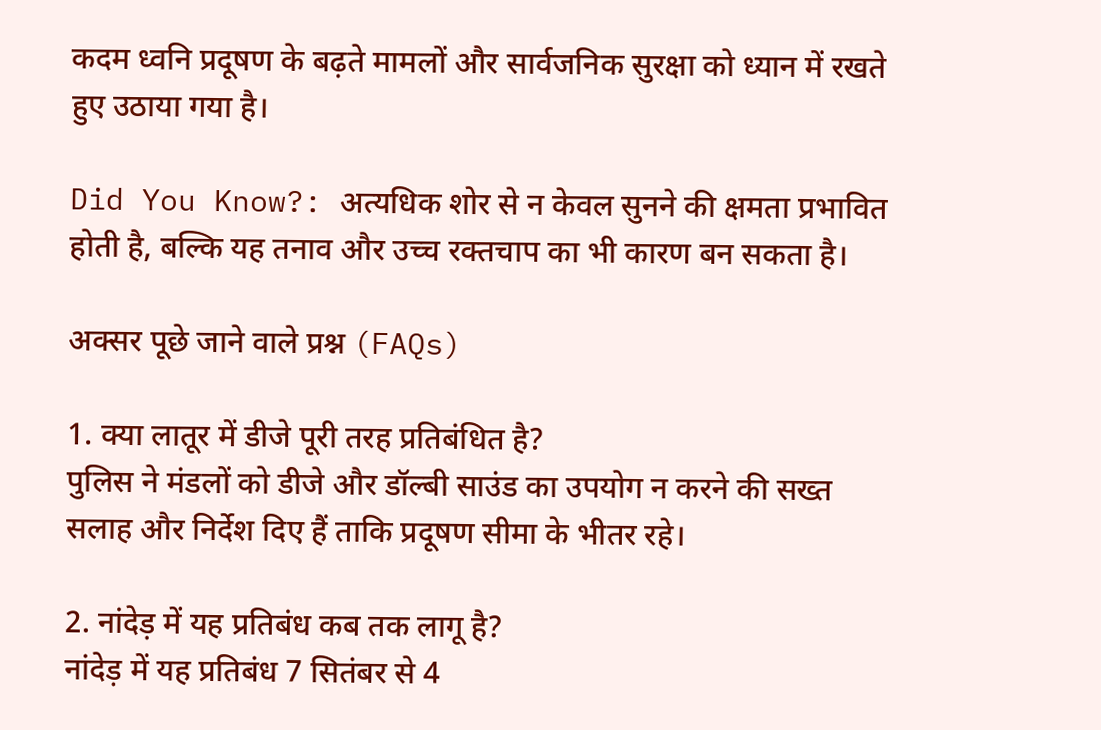कदम ध्वनि प्रदूषण के बढ़ते मामलों और सार्वजनिक सुरक्षा को ध्यान में रखते हुए उठाया गया है।

Did You Know?: अत्यधिक शोर से न केवल सुनने की क्षमता प्रभावित होती है, बल्कि यह तनाव और उच्च रक्तचाप का भी कारण बन सकता है।

अक्सर पूछे जाने वाले प्रश्न (FAQs)

1. क्या लातूर में डीजे पूरी तरह प्रतिबंधित है?
पुलिस ने मंडलों को डीजे और डॉल्बी साउंड का उपयोग न करने की सख्त सलाह और निर्देश दिए हैं ताकि प्रदूषण सीमा के भीतर रहे।

2. नांदेड़ में यह प्रतिबंध कब तक लागू है?
नांदेड़ में यह प्रतिबंध 7 सितंबर से 4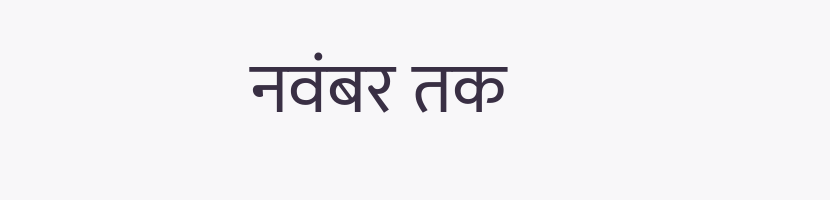नवंबर तक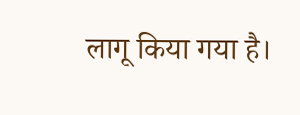लागू किया गया है।